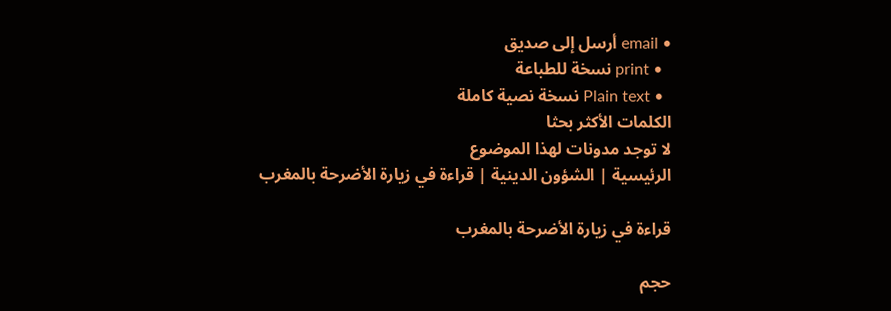• email أرسل إلى صديق
  • print نسخة للطباعة
  • Plain text نسخة نصية كاملة
الكلمات الأكثر بحثا
لا توجد مدونات لهذا الموضوع
الرئيسية | الشؤون الدينية | قراءة في زيارة الأضرحة بالمغرب

قراءة في زيارة الأضرحة بالمغرب

حجم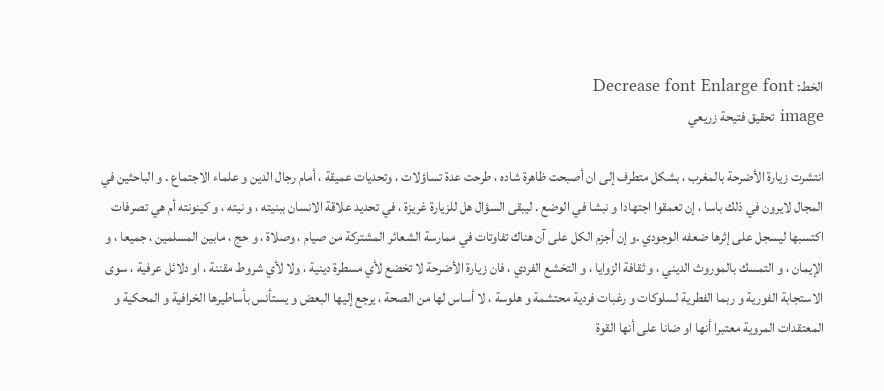الخط: Decrease font Enlarge font
image تحقيق فتيحة زريعي

انتشرت زيارة الأضرحة بالمغرب ، بشكل متطرف إلى ان أصبحت ظاهرة شاده ، طرحت عدة تساؤلات ، وتحديات عميقة ، أمام رجال الدين و علماء الاجتماع . و الباحثين في المجال لايرون في ذلك باسا ، إن تعمقوا اجتهادا و نبشا في الوضع . ليبقى السؤال هل للزيارة غريزة ، في تحديد علاقة الانسان ببنيته ، و نيته ، و كينونته أم هي تصرفات اكتسبها ليسجل على إثرها ضعفه الوجودي .و إن أجزم الكل على آن هناك تفاوتات في ممارسة الشعائر المشتركة من صيام ، وصلاة ، و حج ، مابين المسلمين ، جميعا ، و الإيمان ، و التمسك بالموروث الديني ، و ثقافة الزوايا ، و التخشع الفردي ، فان زيارة الأضرحة لا تخضع لأي مسطرة دينية ، ولا لأي شروط مقننة ، او دلائل عرفية ، سوى الاستجابة الفورية و ربما الفطرية لسلوكات و رغبات فردية محتشمة و هلوسة ، لا أساس لها من الصحة ، يرجع إليها البعض و يستأنس بأساطيرها الخرافية و المحكية و المعتقدات المروية معتبرا أنها او ضانا على أنها القوة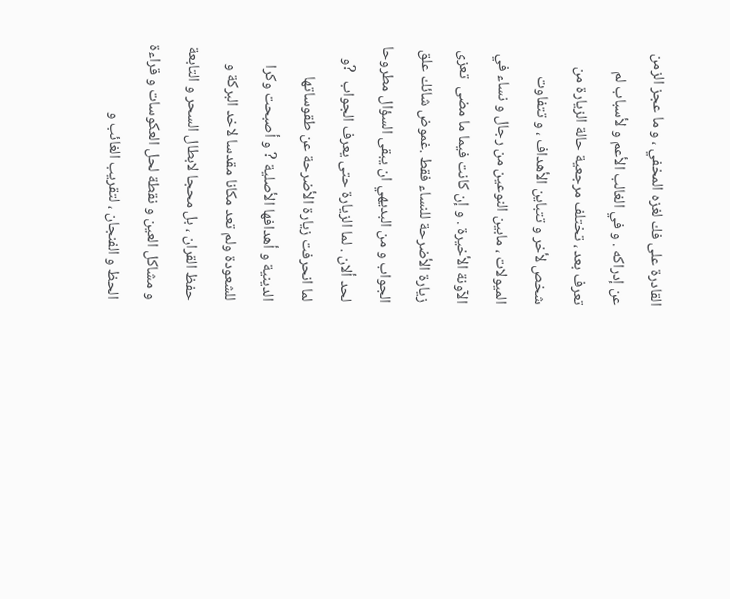القادرة على فك لغزه المخفي ، و ما عجز الزمن عن إدراكه . و في الغالب الأعم و لأسباب لم تعرف بعد ، تختلف مرجعية حالة الزيارة من شخص لأخر و تتباين الأهداف ، و تتفاوت الميولات ، مابين النوعين من رجال و نساء في الآونة الأخيرة . و إن كانت فيما ما مضى  تعزى زيارة الأضرحة للنساء فقط .غموض شائك علق الجواب و من البديهي ان يبقى السؤال مطروحا لحد ألان . لما الزيارة حتى يعرف الجواب  ?و لما انحرفت زيارة الأضرحة عن طقوساتها الدينية و أهدافها الأصلية ? و أصبحت وكرا للشعودة ولم تعد مكانا مقدسا لاخد البركة و حفظ القران ، بل محجا لابطال السحر و التابعة و مشاكل العين و نقطة لحل العكوسات و قراءة الحظ و الفنجان ، لتقريب الغائب و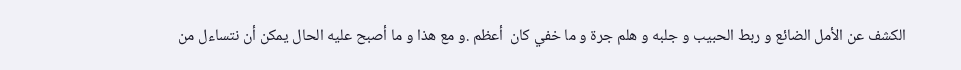الكشف عن الأمل الضائع و ربط الحبيب و جلبه و هلم جرة و ما خفي كان  أعظم .و مع هذا و ما أصبح عليه الحال يمكن أن نتساءل من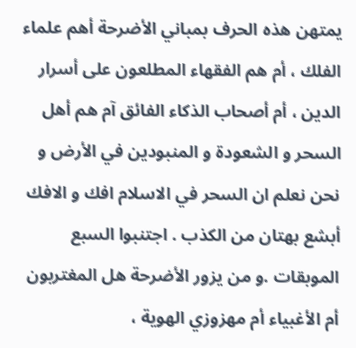يمتهن هذه الحرف بمباني الأضرحة أهم علماء الفلك ، أم هم الفقهاء المطلعون على أسرار الدين ، أم أصحاب الذكاء الفائق آم هم أهل السحر و الشعودة و المنبودين في الأرض و نحن نعلم ان السحر في الاسلام افك و الافك أبشع بهتان من الكذب . اجتنبوا السبع الموبقات .و من يزور الأضرحة هل المغتربون أم الأغبياء أم مهزوزي الهوية ،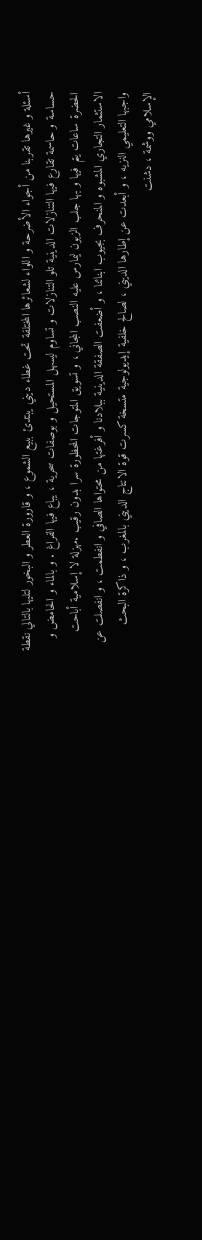أسئلة و غيرها تقربنا من أجواء الأضرحة و اللواء لشعائرها المختلفة تحت غطاء ديني يبتدئ ببيع الشموع ، و قارورة العطر و البخور لتليها بالتالي نقطة حساسة و حاسمة تقارع فيها التنازلات الدينية تلو التنازلات و تساوم ليسهل المستحيل و بوصفات سحرية ، يباع فيها الفراغ . و بالماء و الحامض و الحضرة ساعات يتم فيها و بها جلب الزبون ليمارس عليه النصب المجاني ، و تسويق المتوجات المحظورة سرا بدون رقيب .مهزلة لا إسلامية أباحت الاستثمار التجاري المشبوه و المنحرف بجيوب ابنائنا ، و أضعفت الصفقة الدينية ببلادنا و أفرغتها من محتواها الصافي و انفطمت ، و انفصلت عن واجبها التعليمي النزيه ، و أبعدت عن إطارها الديني ، لصالح خلفية إيديولوجية متسخة كسرت قوة الانتاج الديني بالمغرب ، و ذاكرة البحث الإسلامي ووشمة ، دشنت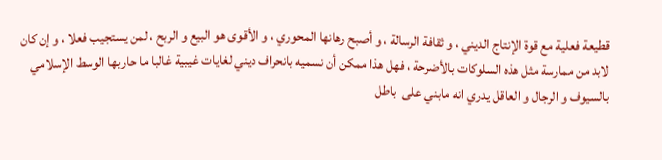قطيعة فعلية مع قوة الإنتاج الديني ، و ثقافة الرسالة ، و أصبح رهانها المحوري ، و الأقوى هو البيع و الربح ، لمن يستجيب فعلا ، و إن كان لابد من ممارسة مثل هذه السلوكات بالأضرحة ، فهل هذا ممكن أن نسميه بانحراف ديني لغايات غيبية غالبا ما حاربها الوسط الإسلامي بالسيوف و الرجال و العاقل يدري انه مابني على  باطل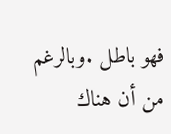فهو باطل .وبالرغم من أن هناك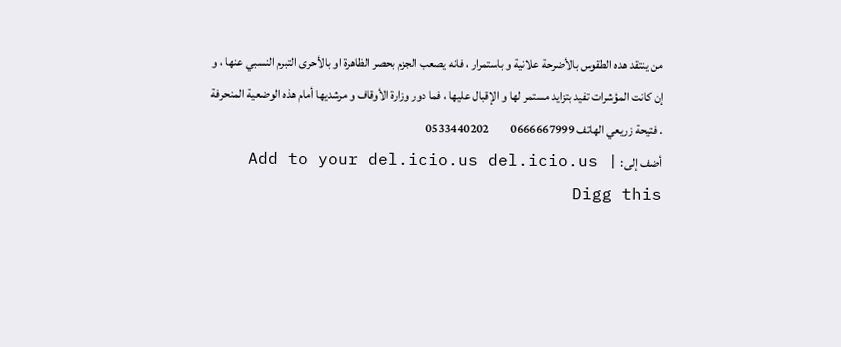من ينتقد هده الطقوس بالأضرحة علانية و باستمرار ، فانه يصعب الجزم بحصر الظاهرة او بالأحرى التبرم النسبي عنها ، و إن كانت المؤشرات تفيد بتزايد مستمر لها و الإقبال عليها ، فما دور وزارة الأوقاف و مرشديها أمام هذه الوضعية المنحرفة . فتيحة زريعي الهاتف 0666667999         0533440202
أضف إلى: Add to your del.icio.us del.icio.us | Digg this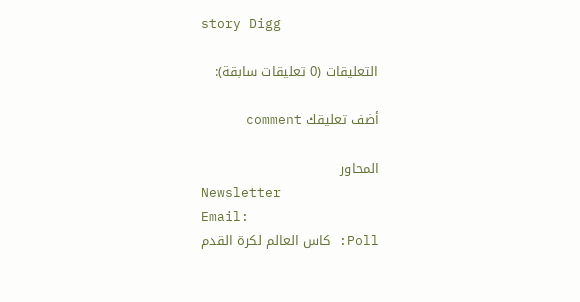story Digg

التعليقات (0 تعليقات سابقة):

أضف تعليقك comment

المحاور
Newsletter
Email:
Poll: كاس العالم لكرة القدم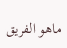ماهو الفريق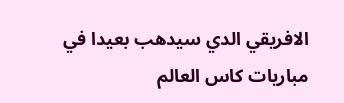الافريقي الدي سيدهب بعيدا في مباريات كاس العالم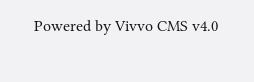Powered by Vivvo CMS v4.0